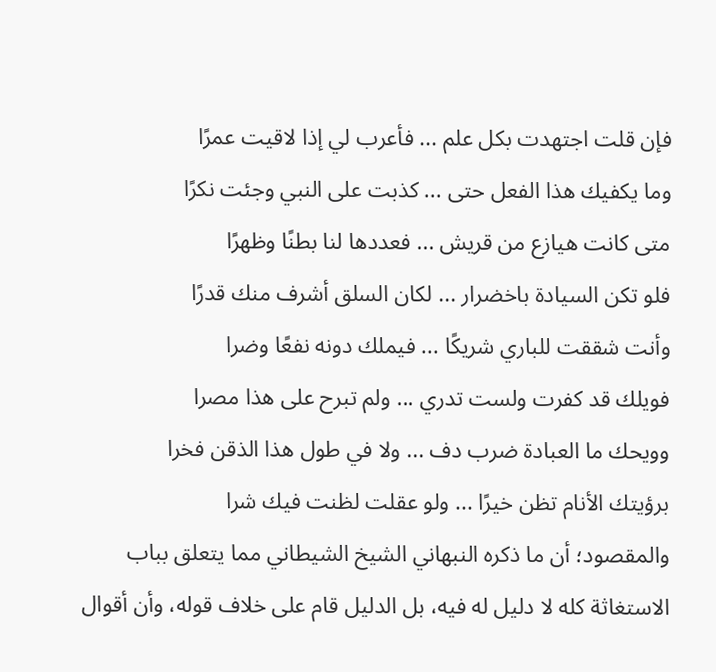فإن قلت اجتهدت بكل علم ... فأعرب لي إذا لاقيت عمرًا
وما يكفيك هذا الفعل حتى ... كذبت على النبي وجئت نكرًا
متى كانت هيازع من قريش ... فعددها لنا بطنًا وظهرًا
فلو تكن السيادة باخضرار ... لكان السلق أشرف منك قدرًا
وأنت شققت للباري شريكًا ... فيملك دونه نفعًا وضرا
فويلك قد كفرت ولست تدري ... ولم تبرح على هذا مصرا
وويحك ما العبادة ضرب دف ... ولا في طول هذا الذقن فخرا
برؤيتك الأنام تظن خيرًا ... ولو عقلت لظنت فيك شرا
والمقصود؛ أن ما ذكره النبهاني الشيخ الشيطاني مما يتعلق بباب الاستغاثة كله لا دليل له فيه، بل الدليل قام على خلاف قوله، وأن أقوال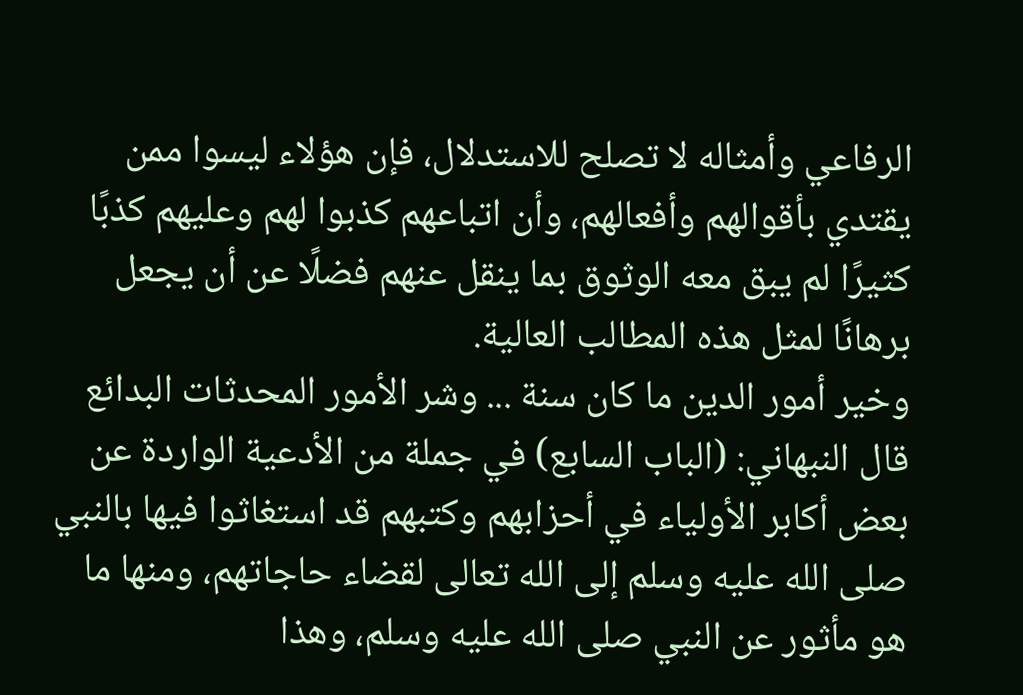الرفاعي وأمثاله لا تصلح للاستدلال، فإن هؤلاء ليسوا ممن يقتدي بأقوالهم وأفعالهم، وأن اتباعهم كذبوا لهم وعليهم كذبًا كثيرًا لم يبق معه الوثوق بما ينقل عنهم فضلًا عن أن يجعل برهانًا لمثل هذه المطالب العالية.
وخير أمور الدين ما كان سنة ... وشر الأمور المحدثات البدائع
قال النبهاني: (الباب السابع) في جملة من الأدعية الواردة عن بعض أكابر الأولياء في أحزابهم وكتبهم قد استغاثوا فيها بالنبي صلى الله عليه وسلم إلى الله تعالى لقضاء حاجاتهم، ومنها ما هو مأثور عن النبي صلى الله عليه وسلم، وهذا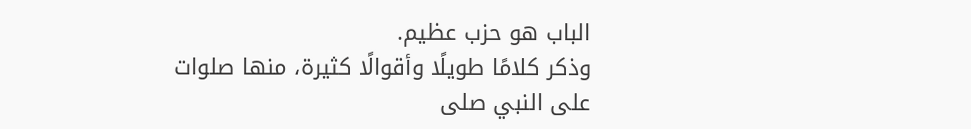الباب هو حزب عظيم.
وذكر كلامًا طويلًا وأقوالًا كثيرة، منها صلوات على النبي صلى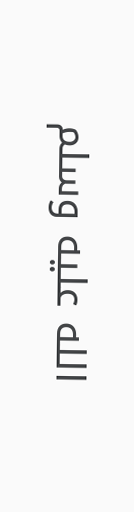الله عليه وسلم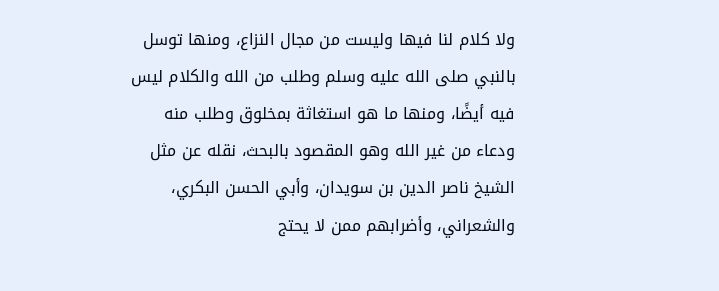ولا كلام لنا فيها وليست من مجال النزاع، ومنها توسل بالنبي صلى الله عليه وسلم وطلب من الله والكلام ليس فيه أيضًا، ومنها ما هو استغاثة بمخلوق وطلب منه ودعاء من غير الله وهو المقصود بالبحث، نقله عن مثل الشيخ ناصر الدين بن سويدان، وأبي الحسن البكري، والشعراني، وأضرابهم ممن لا يحتج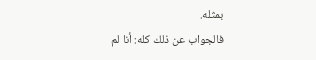بمثله.
فالجواب عن ذلك كله: أنا لم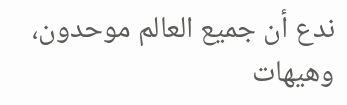ندع أن جميع العالم موحدون، وهيهات